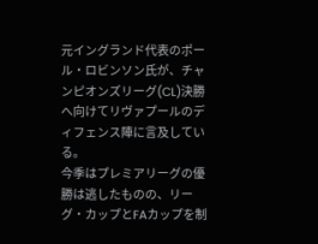元イングランド代表のポール・ロビンソン氏が、チャンピオンズリーグ(CL)決勝へ向けてリヴァプールのディフェンス陣に言及している。
今季はプレミアリーグの優勝は逃したものの、リーグ・カップとFAカップを制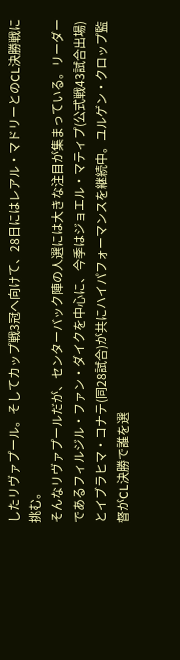したリヴァプール。そしてカップ戦3冠へ向けて、28日にはレアル・マドリーとのCL決勝戦に挑む。
そんなリヴァプールだが、センターバック陣の人選には大きな注目が集まっている。リーダーであるフィルジル・ファン・ダイクを中心に、今季はジョエル・マティプ(公式戦43試合出場)とイブラヒマ・コナテ(同28試合)が共にハイパフォーマンスを継続中。ユルゲン・クロップ監督がCL決勝で誰を選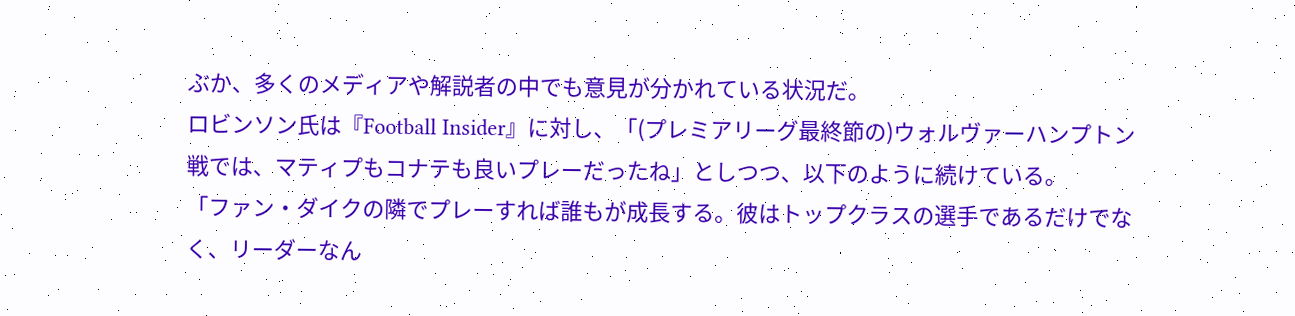ぶか、多くのメディアや解説者の中でも意見が分かれている状況だ。
ロビンソン氏は『Football Insider』に対し、「(プレミアリーグ最終節の)ウォルヴァーハンプトン戦では、マティプもコナテも良いプレーだったね」としつつ、以下のように続けている。
「ファン・ダイクの隣でプレーすれば誰もが成長する。彼はトップクラスの選手であるだけでなく、リーダーなん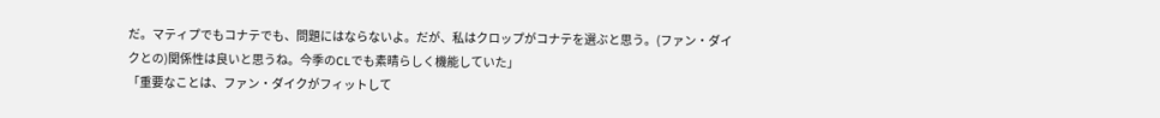だ。マティプでもコナテでも、問題にはならないよ。だが、私はクロップがコナテを選ぶと思う。(ファン・ダイクとの)関係性は良いと思うね。今季のCLでも素晴らしく機能していた」
「重要なことは、ファン・ダイクがフィットして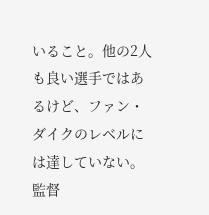いること。他の2人も良い選手ではあるけど、ファン・ダイクのレベルには達していない。監督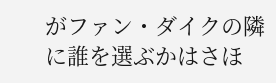がファン・ダイクの隣に誰を選ぶかはさほ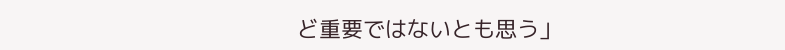ど重要ではないとも思う」